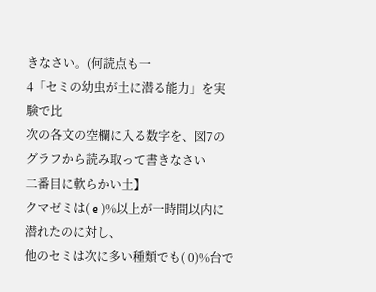きなさい。(何読点も一
4「セミの幼虫が土に潜る能力」を実験で比
次の各文の空欄に入る数字を、図7のグラフから読み取って書きなさい
二番目に軟らかい土】
クマゼミは( e )%以上が一時間以内に潜れたのに対し、
他のセミは次に多い種類でも( 0)%台で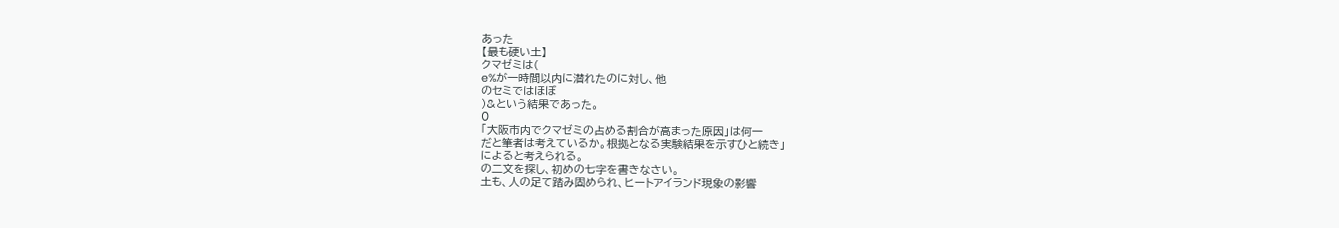あった
【最も硬い土】
クマゼミは(
e%が一時間以内に潜れたのに対し、他
のセミではほぼ
)&という結果であった。
0
「大阪市内でクマゼミの占める割合が高まった原因」は何一
だと筆者は考えているか。根拠となる実験結果を示すひと続き」
によると考えられる。
の二文を探し、初めの七字を書きなさい。
土も、人の足て踏み固められ、ヒートアイランド現象の影響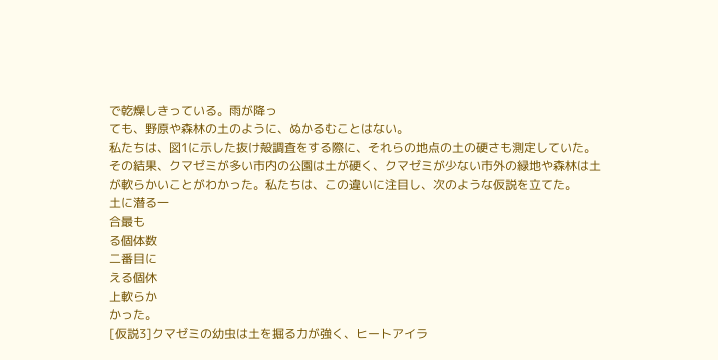で乾燥しきっている。雨が降っ
ても、野原や森林の土のように、ぬかるむことはない。
私たちは、図1に示した抜け殻調査をする際に、それらの地点の土の硬さも測定していた。
その結果、クマゼミが多い市内の公園は土が硬く、クマゼミが少ない市外の緑地や森林は土
が軟らかいことがわかった。私たちは、この違いに注目し、次のような仮説を立てた。
土に潜る一
合最も
る個体数
二番目に
える個休
上軟らか
かった。
[仮説3]クマゼミの幼虫は土を掘る力が強く、ヒートアイラ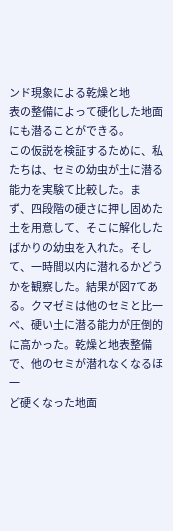ンド現象による乾燥と地
表の整備によって硬化した地面にも潜ることができる。
この仮説を検証するために、私たちは、セミの幼虫が土に潜る能力を実験て比較した。ま
ず、四段階の硬さに押し固めた土を用意して、そこに解化したばかりの幼虫を入れた。そし
て、一時間以内に潜れるかどうかを観察した。結果が図7てある。クマゼミは他のセミと比一
べ、硬い土に潜る能力が圧倒的に高かった。乾燥と地表整備で、他のセミが潜れなくなるほ一
ど硬くなった地面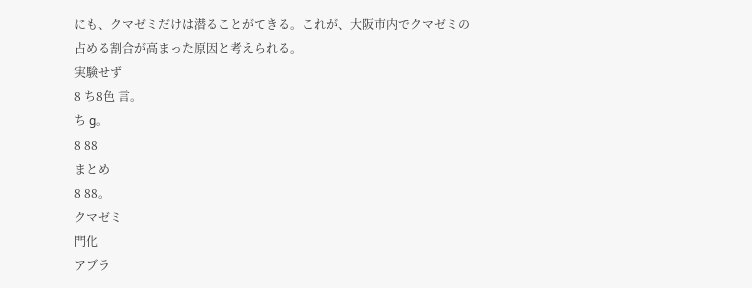にも、クマゼミだけは潜ることがてきる。これが、大阪市内でクマゼミの
占める割合が高まった原因と考えられる。
実験せず
8 ち8色 言。
ち g。
8 88
まとめ
8 88。
クマゼミ
門化
アブラ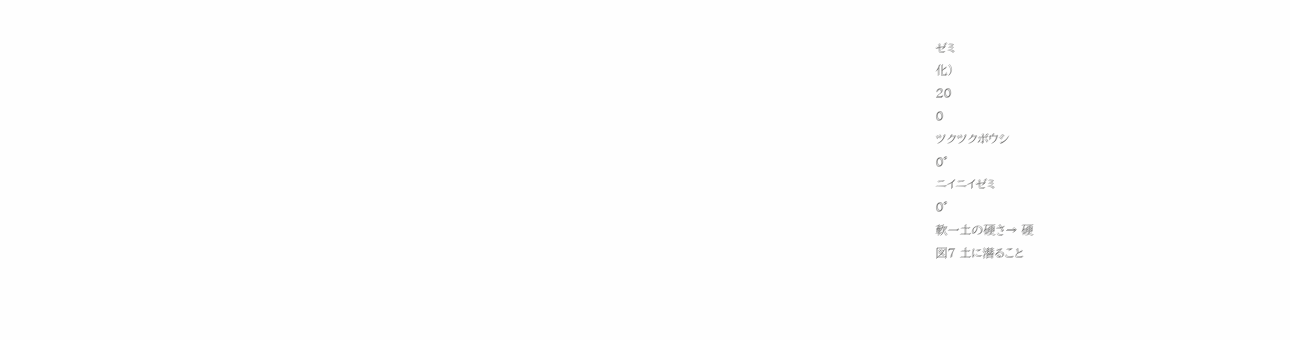ゼミ
化)
20
0
ツクツクボウシ
0°
ニイニイゼミ
0°
軟一土の硬さ→ 硬
図7 土に潜ること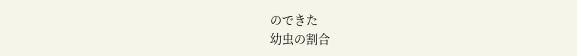のできた
幼虫の割合